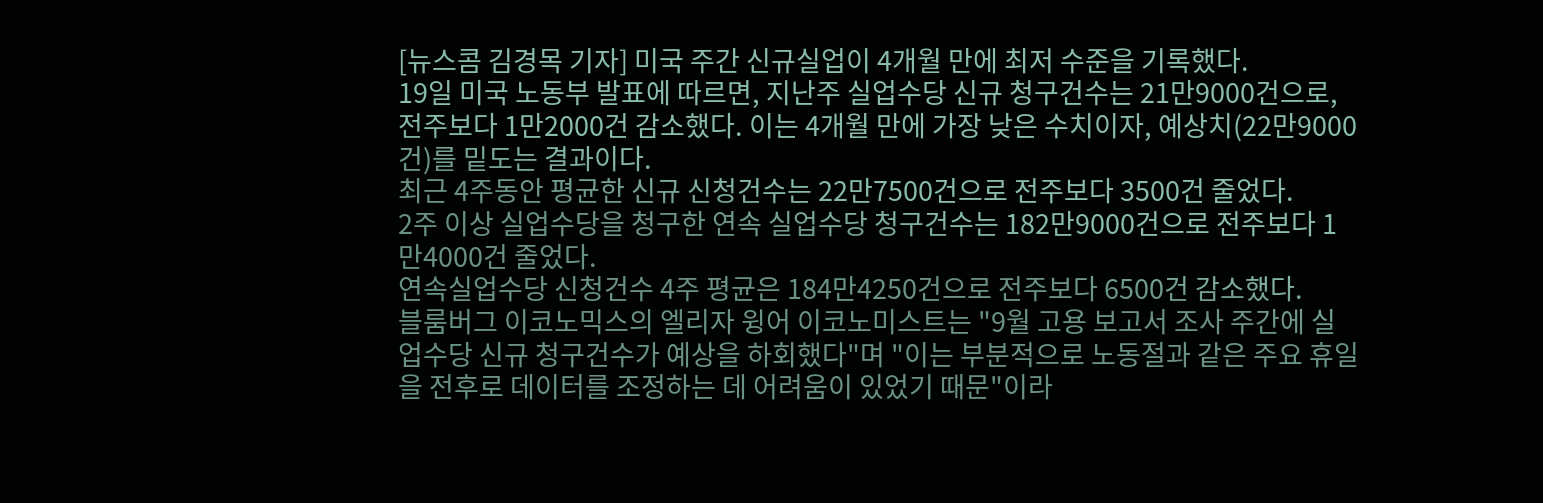[뉴스콤 김경목 기자] 미국 주간 신규실업이 4개월 만에 최저 수준을 기록했다.
19일 미국 노동부 발표에 따르면, 지난주 실업수당 신규 청구건수는 21만9000건으로, 전주보다 1만2000건 감소했다. 이는 4개월 만에 가장 낮은 수치이자, 예상치(22만9000건)를 밑도는 결과이다.
최근 4주동안 평균한 신규 신청건수는 22만7500건으로 전주보다 3500건 줄었다.
2주 이상 실업수당을 청구한 연속 실업수당 청구건수는 182만9000건으로 전주보다 1만4000건 줄었다.
연속실업수당 신청건수 4주 평균은 184만4250건으로 전주보다 6500건 감소했다.
블룸버그 이코노믹스의 엘리자 윙어 이코노미스트는 "9월 고용 보고서 조사 주간에 실업수당 신규 청구건수가 예상을 하회했다"며 "이는 부분적으로 노동절과 같은 주요 휴일을 전후로 데이터를 조정하는 데 어려움이 있었기 때문"이라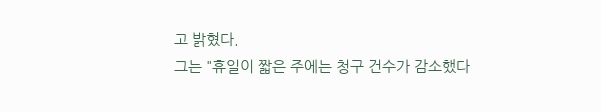고 밝혔다.
그는 "휴일이 짧은 주에는 청구 건수가 감소했다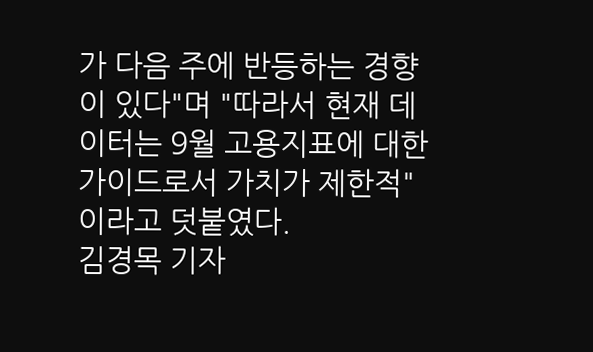가 다음 주에 반등하는 경향이 있다"며 "따라서 현재 데이터는 9월 고용지표에 대한 가이드로서 가치가 제한적"이라고 덧붙였다.
김경목 기자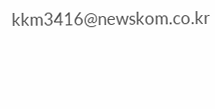kkm3416@newskom.co.kr